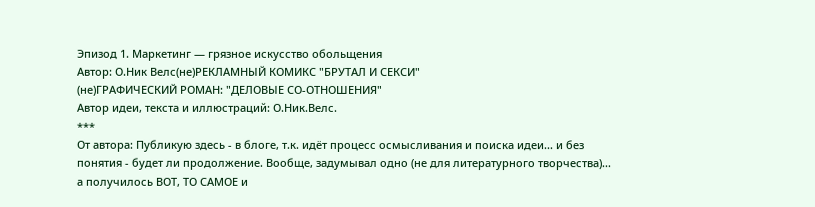Эпизод 1. Маркетинг — грязное искусство обольщения
Автор: О.Ник Велс(не)РЕКЛАМНЫЙ КОМИКС "БРУТАЛ И СЕКСИ"
(не)ГРАФИЧЕСКИЙ РОМАН: "ДЕЛОВЫЕ СО-ОТНОШЕНИЯ"
Автор идеи, текста и иллюстраций: О.Ник.Велс.
***
От автора: Публикую здесь - в блоге, т.к. идёт процесс осмысливания и поиска идеи... и без понятия - будет ли продолжение. Вообще, задумывал одно (не для литературного творчества)... а получилось ВОТ, ТО САМОЕ и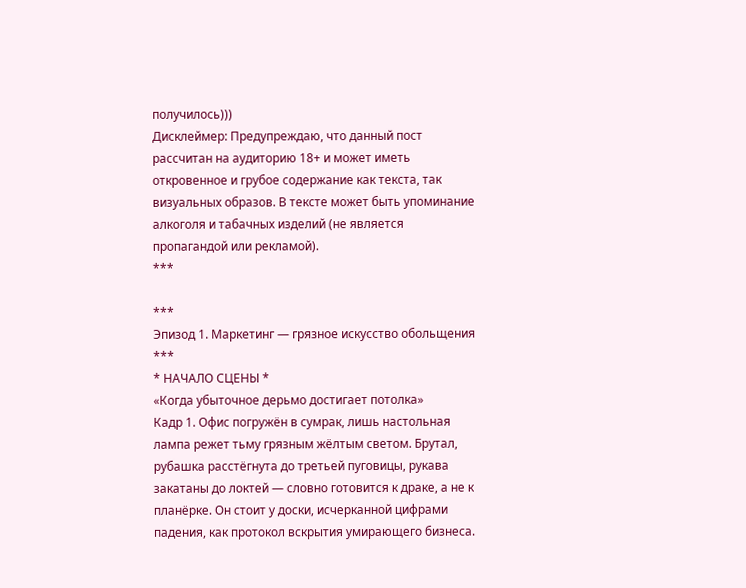получилось)))
Дисклеймер: Предупреждаю, что данный пост рассчитан на аудиторию 18+ и может иметь откровенное и грубое содержание как текста, так визуальных образов. В тексте может быть упоминание алкоголя и табачных изделий (не является пропагандой или рекламой).
***

***
Эпизод 1. Маркетинг — грязное искусство обольщения
***
* НАЧАЛО СЦЕНЫ *
«Когда убыточное дерьмо достигает потолка»
Кадр 1. Офис погружён в сумрак, лишь настольная лампа режет тьму грязным жёлтым светом. Брутал, рубашка расстёгнута до третьей пуговицы, рукава закатаны до локтей — словно готовится к драке, а не к планёрке. Он стоит у доски, исчерканной цифрами падения, как протокол вскрытия умирающего бизнеса.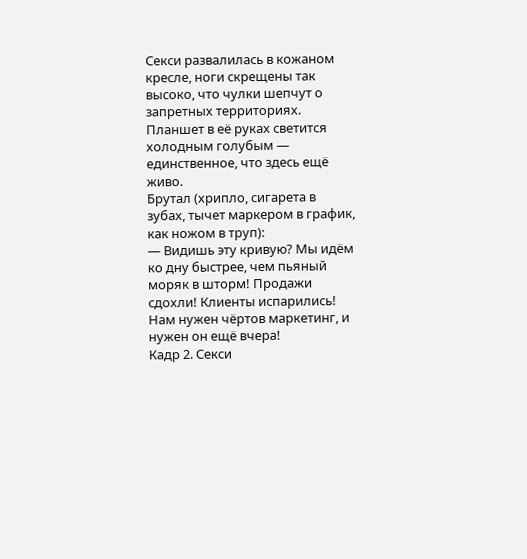Секси развалилась в кожаном кресле, ноги скрещены так высоко, что чулки шепчут о запретных территориях. Планшет в её руках светится холодным голубым — единственное, что здесь ещё живо.
Брутал (хрипло, сигарета в зубах, тычет маркером в график, как ножом в труп):
— Видишь эту кривую? Мы идём ко дну быстрее, чем пьяный моряк в шторм! Продажи сдохли! Клиенты испарились! Нам нужен чёртов маркетинг, и нужен он ещё вчера!
Кадр 2. Секси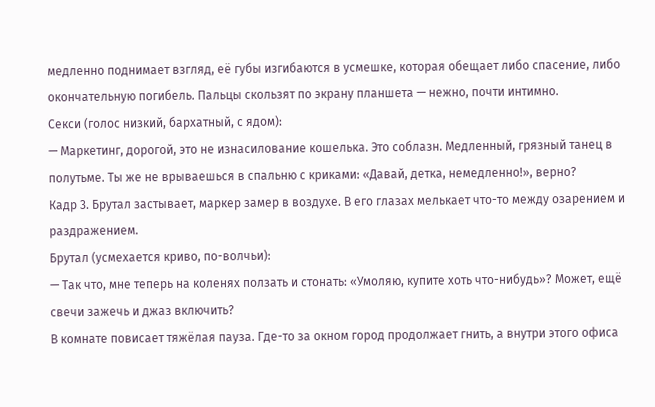медленно поднимает взгляд, её губы изгибаются в усмешке, которая обещает либо спасение, либо окончательную погибель. Пальцы скользят по экрану планшета — нежно, почти интимно.
Секси (голос низкий, бархатный, с ядом):
— Маркетинг, дорогой, это не изнасилование кошелька. Это соблазн. Медленный, грязный танец в полутьме. Ты же не врываешься в спальню с криками: «Давай, детка, немедленно!», верно?
Кадр 3. Брутал застывает, маркер замер в воздухе. В его глазах мелькает что-то между озарением и раздражением.
Брутал (усмехается криво, по-волчьи):
— Так что, мне теперь на коленях ползать и стонать: «Умоляю, купите хоть что-нибудь»? Может, ещё свечи зажечь и джаз включить?
В комнате повисает тяжёлая пауза. Где-то за окном город продолжает гнить, а внутри этого офиса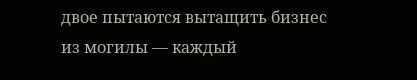двое пытаются вытащить бизнес из могилы — каждый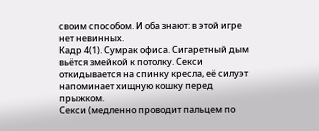своим способом. И оба знают: в этой игре нет невинных.
Кадр 4(1). Сумрак офиса. Сигаретный дым вьётся змейкой к потолку. Секси откидывается на спинку кресла, её силуэт напоминает хищную кошку перед прыжком.
Секси (медленно проводит пальцем по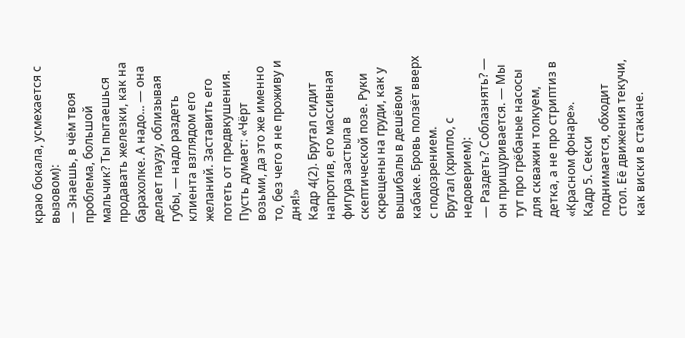краю бокала, усмехается с вызовом):
— Знаешь, в чём твоя проблема, большой мальчик? Ты пытаешься продавать железки, как на барахолке. А надо... — она делает паузу, облизывая губы, — надо раздеть клиента взглядом его желаний. Заставить его потеть от предвкушения. Пусть думает: «Чёрт возьми, да это же именно то, без чего я не проживу и дня!»
Кадр 4(2). Брутал сидит напротив, его массивная фигура застыла в скептической позе. Руки скрещены на груди, как у вышибалы в дешёвом кабаке. Бровь ползёт вверх с подозрением.
Брутал (хрипло, с недоверием):
— Раздеть? Соблазнять? — он прищуривается. — Мы тут про грёбаные насосы для скважин толкуем, детка, а не про стриптиз в «Красном фонаре».
Кадр 5. Секси поднимается, обходит стол. Её движения текучи, как виски в стакане.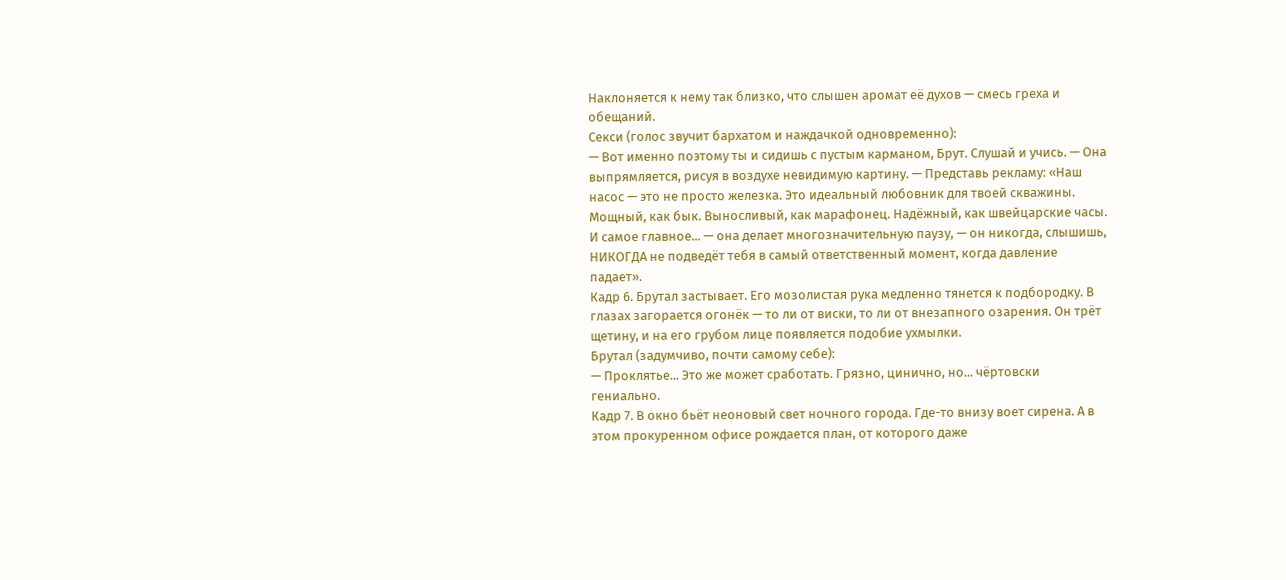Наклоняется к нему так близко, что слышен аромат её духов — смесь греха и обещаний.
Секси (голос звучит бархатом и наждачкой одновременно):
— Вот именно поэтому ты и сидишь с пустым карманом, Брут. Слушай и учись. — Она выпрямляется, рисуя в воздухе невидимую картину. — Представь рекламу: «Наш насос — это не просто железка. Это идеальный любовник для твоей скважины. Мощный, как бык. Выносливый, как марафонец. Надёжный, как швейцарские часы. И самое главное... — она делает многозначительную паузу, — он никогда, слышишь, НИКОГДА не подведёт тебя в самый ответственный момент, когда давление падает».
Кадр 6. Брутал застывает. Его мозолистая рука медленно тянется к подбородку. В глазах загорается огонёк — то ли от виски, то ли от внезапного озарения. Он трёт щетину, и на его грубом лице появляется подобие ухмылки.
Брутал (задумчиво, почти самому себе):
— Проклятье... Это же может сработать. Грязно, цинично, но... чёртовски гениально.
Кадр 7. В окно бьёт неоновый свет ночного города. Где-то внизу воет сирена. А в этом прокуренном офисе рождается план, от которого даже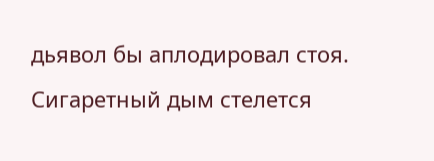дьявол бы аплодировал стоя. Сигаретный дым стелется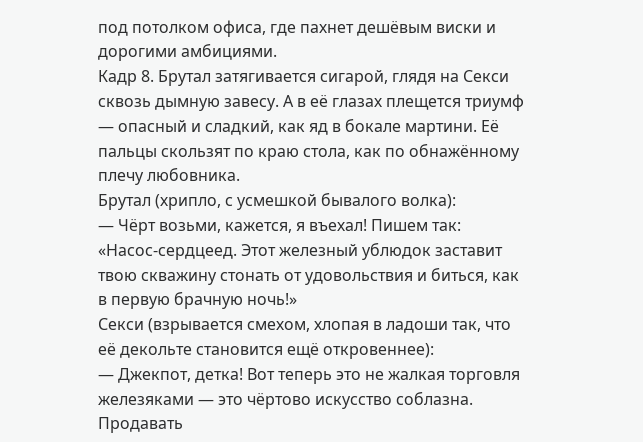под потолком офиса, где пахнет дешёвым виски и дорогими амбициями.
Кадр 8. Брутал затягивается сигарой, глядя на Секси сквозь дымную завесу. А в её глазах плещется триумф — опасный и сладкий, как яд в бокале мартини. Её пальцы скользят по краю стола, как по обнажённому плечу любовника.
Брутал (хрипло, с усмешкой бывалого волка):
— Чёрт возьми, кажется, я въехал! Пишем так: «Насос‑сердцеед. Этот железный ублюдок заставит твою скважину стонать от удовольствия и биться, как в первую брачную ночь!»
Секси (взрывается смехом, хлопая в ладоши так, что её декольте становится ещё откровеннее):
— Джекпот, детка! Вот теперь это не жалкая торговля железяками — это чёртово искусство соблазна. Продавать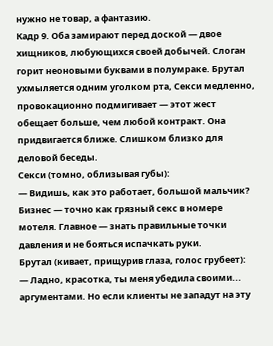нужно не товар, а фантазию.
Кадр 9. Оба замирают перед доской — двое хищников, любующихся своей добычей. Слоган горит неоновыми буквами в полумраке. Брутал ухмыляется одним уголком рта, Секси медленно, провокационно подмигивает — этот жест обещает больше, чем любой контракт. Она придвигается ближе. Слишком близко для деловой беседы.
Секси (томно, облизывая губы):
— Видишь, как это работает, большой мальчик? Бизнес — точно как грязный секс в номере мотеля. Главное — знать правильные точки давления и не бояться испачкать руки.
Брутал (кивает, прищурив глаза, голос грубеет):
— Ладно, красотка, ты меня убедила своими... аргументами. Но если клиенты не западут на эту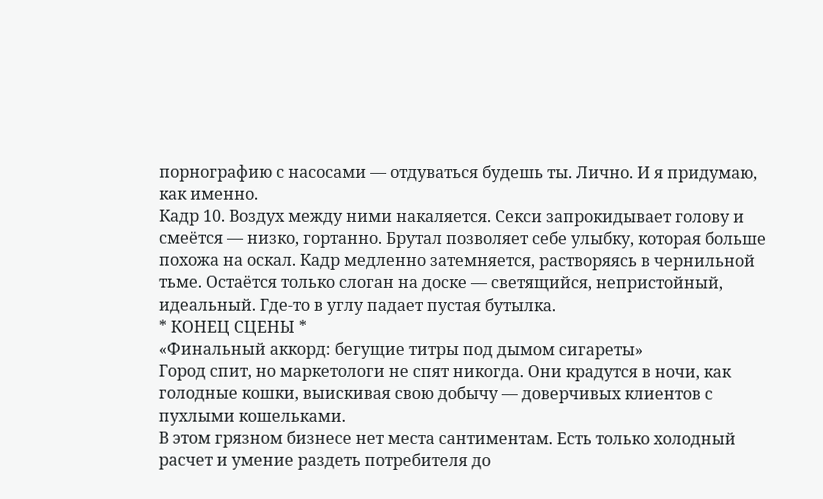порнографию с насосами — отдуваться будешь ты. Лично. И я придумаю, как именно.
Кадр 10. Воздух между ними накаляется. Секси запрокидывает голову и смеётся — низко, гортанно. Брутал позволяет себе улыбку, которая больше похожа на оскал. Кадр медленно затемняется, растворяясь в чернильной тьме. Остаётся только слоган на доске — светящийся, непристойный, идеальный. Где‑то в углу падает пустая бутылка.
* КОНЕЦ СЦЕНЫ *
«Финальный аккорд: бегущие титры под дымом сигареты»
Город спит, но маркетологи не спят никогда. Они крадутся в ночи, как голодные кошки, выискивая свою добычу — доверчивых клиентов с пухлыми кошельками.
В этом грязном бизнесе нет места сантиментам. Есть только холодный расчет и умение раздеть потребителя до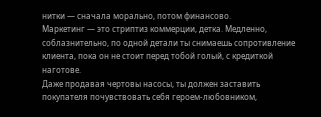нитки — сначала морально, потом финансово.
Маркетинг — это стриптиз коммерции, детка. Медленно, соблазнительно, по одной детали ты снимаешь сопротивление клиента, пока он не стоит перед тобой голый, с кредиткой наготове.
Даже продавая чертовы насосы, ты должен заставить покупателя почувствовать себя героем-любовником,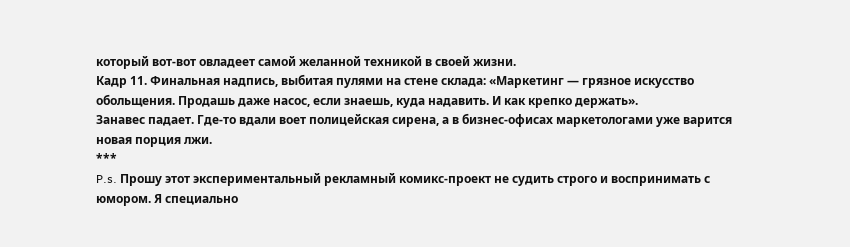который вот-вот овладеет самой желанной техникой в своей жизни.
Кадр 11. Финальная надпись, выбитая пулями на стене склада: «Маркетинг — грязное искусство обольщения. Продашь даже насос, если знаешь, куда надавить. И как крепко держать».
Занавес падает. Где-то вдали воет полицейская сирена, а в бизнес-офисах маркетологами уже варится новая порция лжи.
***
P.s. Прошу этот экспериментальный рекламный комикс-проект не судить строго и воспринимать с юмором. Я специально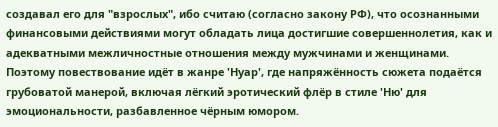создавал его для "взрослых", ибо считаю (согласно закону РФ), что осознанными финансовыми действиями могут обладать лица достигшие совершеннолетия, как и адекватными межличностные отношения между мужчинами и женщинами. Поэтому повествование идёт в жанре 'Нуар', где напряжённость сюжета подаётся грубоватой манерой, включая лёгкий эротический флёр в стиле 'Ню' для эмоциональности, разбавленное чёрным юмором.